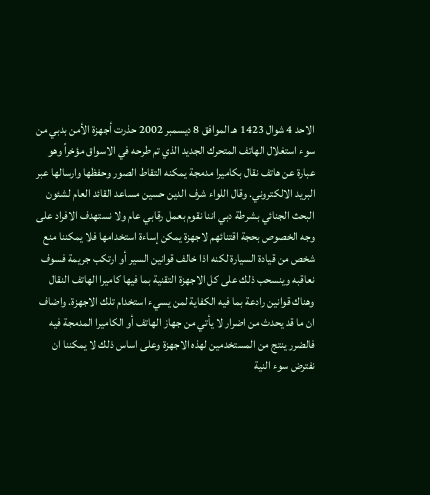الاحد 4 شوال 1423 هـ الموافق 8 ديسمبر 2002 حذرت أجهزة الأمن بدبي من سوء استغلال الهاتف المتحرك الجديد الذي تم طرحه في الاسواق مؤخراً وهو عبارة عن هاتف نقال بكاميرا مدمجة يمكنه التقاط الصور وحفظها وارسالها عبر البريد الالكتروني. وقال اللواء شرف الدين حسين مساعد القائد العام لشئون البحث الجنائي بشرطة دبي اننا نقوم بعمل رقابي عام ولا نستهدف الافراد على وجه الخصوص بحجة اقتنائهم لاجهزة يمكن إساءة استخدامها فلا يمكننا منع شخص من قيادة السيارة لكنه اذا خالف قوانين السير أو ارتكب جريمة فسوف نعاقبه وينسحب ذلك على كل الاجهزة التقنية بما فيها كاميرا الهاتف النقال وهناك قوانين رادعة بما فيه الكفاية لمن يسيء استخدام تلك الاجهزة. واضاف ان ما قد يحدث من اضرار لا يأتي من جهاز الهاتف أو الكاميرا المدمجة فيه فالضرر ينتج من المستخدمين لهذه الاجهزة وعلى اساس ذلك لا يمكننا ان نفترض سوء النية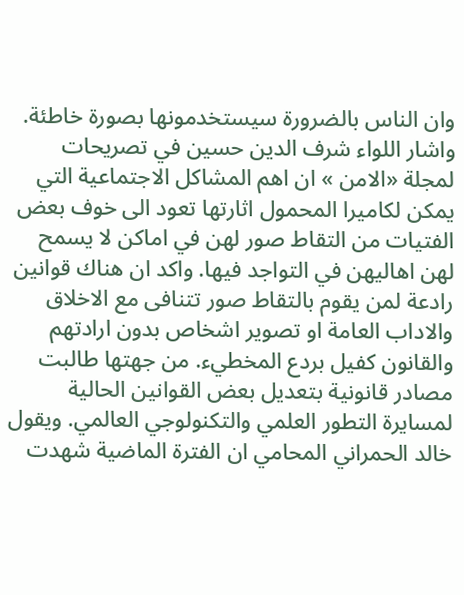وان الناس بالضرورة سيستخدمونها بصورة خاطئة. واشار اللواء شرف الدين حسين في تصريحات لمجلة «الامن » ان اهم المشاكل الاجتماعية التي يمكن لكاميرا المحمول اثارتها تعود الى خوف بعض الفتيات من التقاط صور لهن في اماكن لا يسمح لهن اهاليهن في التواجد فيها. واكد ان هناك قوانين رادعة لمن يقوم بالتقاط صور تتنافى مع الاخلاق والاداب العامة او تصوير اشخاص بدون ارادتهم والقانون كفيل بردع المخطيء. من جهتها طالبت مصادر قانونية بتعديل بعض القوانين الحالية لمسايرة التطور العلمي والتكنولوجي العالمي. ويقول خالد الحمراني المحامي ان الفترة الماضية شهدت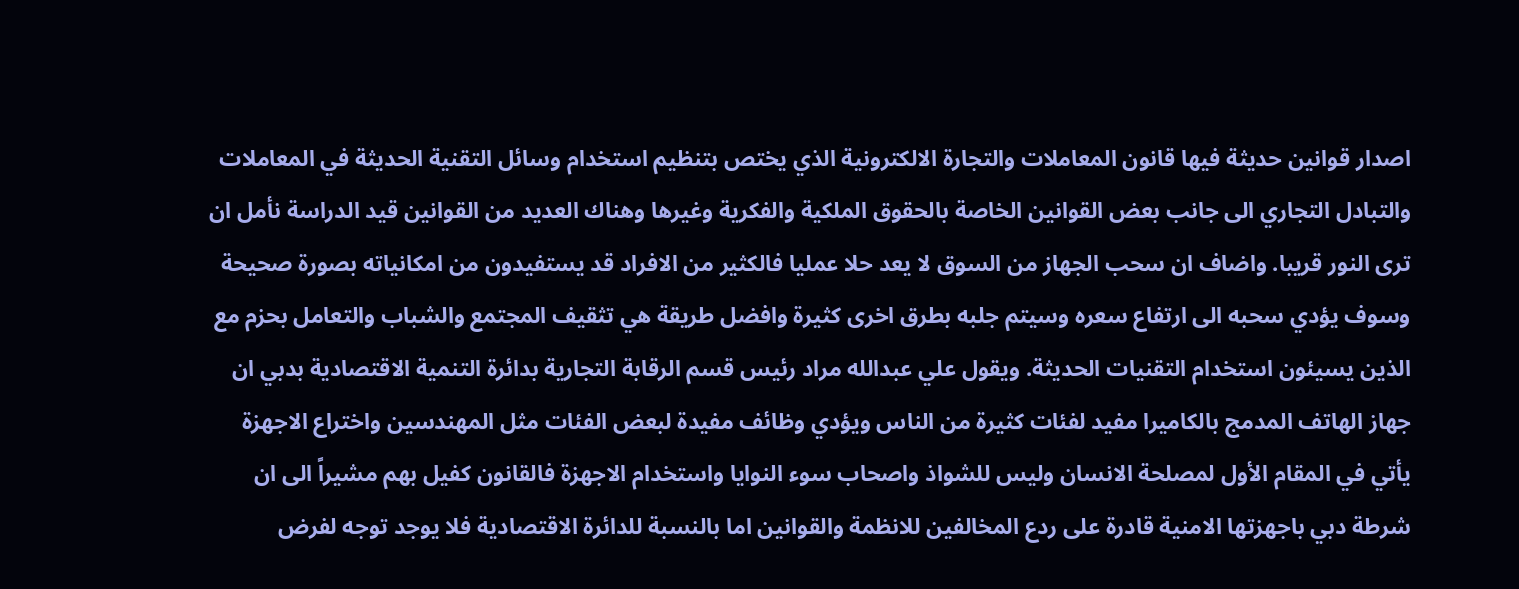اصدار قوانين حديثة فيها قانون المعاملات والتجارة الالكترونية الذي يختص بتنظيم استخدام وسائل التقنية الحديثة في المعاملات والتبادل التجاري الى جانب بعض القوانين الخاصة بالحقوق الملكية والفكرية وغيرها وهناك العديد من القوانين قيد الدراسة نأمل ان ترى النور قريبا. واضاف ان سحب الجهاز من السوق لا يعد حلا عمليا فالكثير من الافراد قد يستفيدون من امكانياته بصورة صحيحة وسوف يؤدي سحبه الى ارتفاع سعره وسيتم جلبه بطرق اخرى كثيرة وافضل طريقة هي تثقيف المجتمع والشباب والتعامل بحزم مع الذين يسيئون استخدام التقنيات الحديثة. ويقول علي عبدالله مراد رئيس قسم الرقابة التجارية بدائرة التنمية الاقتصادية بدبي ان جهاز الهاتف المدمج بالكاميرا مفيد لفئات كثيرة من الناس ويؤدي وظائف مفيدة لبعض الفئات مثل المهندسين واختراع الاجهزة يأتي في المقام الأول لمصلحة الانسان وليس للشواذ واصحاب سوء النوايا واستخدام الاجهزة فالقانون كفيل بهم مشيراً الى ان شرطة دبي باجهزتها الامنية قادرة على ردع المخالفين للانظمة والقوانين اما بالنسبة للدائرة الاقتصادية فلا يوجد توجه لفرض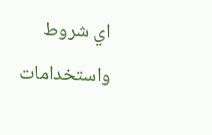اي شروط واستخدامات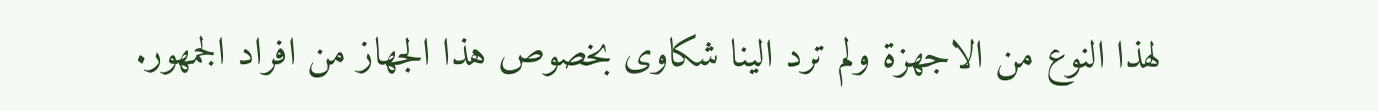لهذا النوع من الاجهزة ولم ترد الينا شكاوى بخصوص هذا الجهاز من افراد الجمهور.